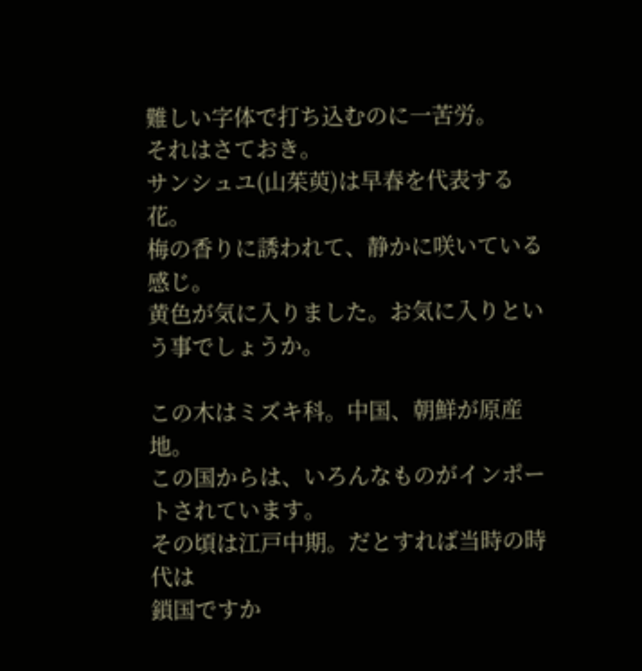難しい字体で打ち込むのに一苦労。
それはさておき。
サンシュユ(山茱萸)は早春を代表する花。
梅の香りに誘われて、静かに咲いている感じ。
黄色が気に入りました。お気に入りという事でしょうか。

この木はミズキ科。中国、朝鮮が原産地。
この国からは、いろんなものがインポートされています。
その頃は江戸中期。だとすれば当時の時代は
鎖国ですか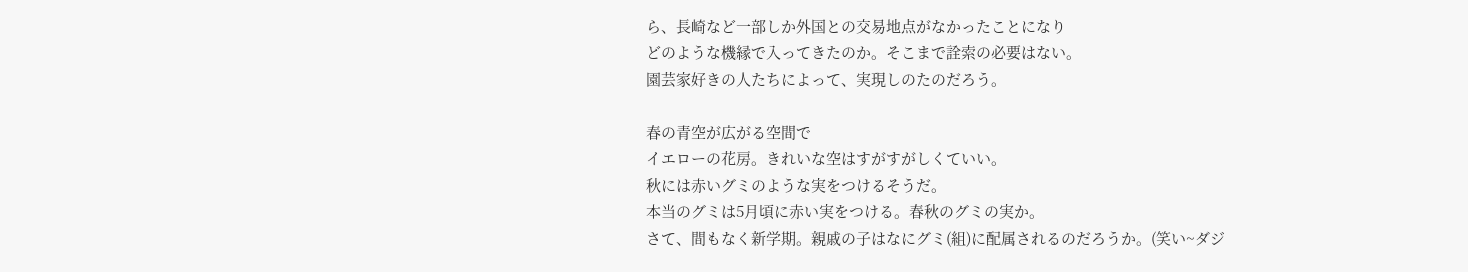ら、長崎など一部しか外国との交易地点がなかったことになり
どのような機縁で入ってきたのか。そこまで詮索の必要はない。
園芸家好きの人たちによって、実現しのたのだろう。

春の青空が広がる空間で
イエローの花房。きれいな空はすがすがしくていい。
秋には赤いグミのような実をつけるそうだ。
本当のグミは5月頃に赤い実をつける。春秋のグミの実か。
さて、間もなく新学期。親戚の子はなにグミ(組)に配属されるのだろうか。(笑い~ダジ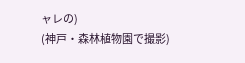ャレの)
(神戸・森林植物園で撮影)